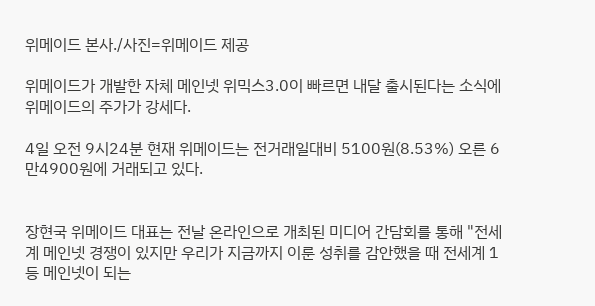위메이드 본사./사진=위메이드 제공

위메이드가 개발한 자체 메인넷 위믹스3.0이 빠르면 내달 출시된다는 소식에 위메이드의 주가가 강세다.

4일 오전 9시24분 현재 위메이드는 전거래일대비 5100원(8.53%) 오른 6만4900원에 거래되고 있다.


장현국 위메이드 대표는 전날 온라인으로 개최된 미디어 간담회를 통해 "전세계 메인넷 경쟁이 있지만 우리가 지금까지 이룬 성취를 감안했을 때 전세계 1등 메인넷이 되는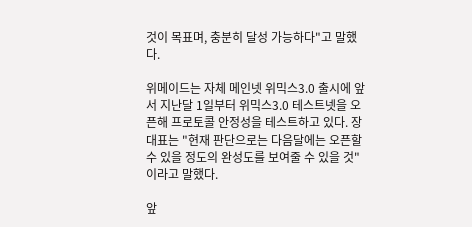것이 목표며, 충분히 달성 가능하다"고 말했다.

위메이드는 자체 메인넷 위믹스3.0 출시에 앞서 지난달 1일부터 위믹스3.0 테스트넷을 오픈해 프로토콜 안정성을 테스트하고 있다. 장 대표는 "현재 판단으로는 다음달에는 오픈할 수 있을 정도의 완성도를 보여줄 수 있을 것"이라고 말했다.

앞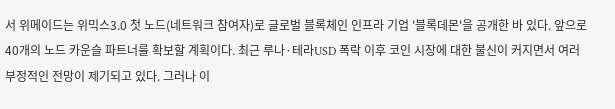서 위메이드는 위믹스3.0 첫 노드(네트워크 참여자)로 글로벌 블록체인 인프라 기업 '블록데몬'을 공개한 바 있다. 앞으로 40개의 노드 카운슬 파트너를 확보할 계획이다. 최근 루나·테라USD 폭락 이후 코인 시장에 대한 불신이 커지면서 여러 부정적인 전망이 제기되고 있다. 그러나 이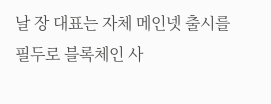날 장 대표는 자체 메인넷 출시를 필두로 블록체인 사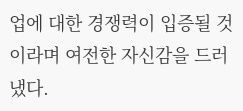업에 대한 경쟁력이 입증될 것이라며 여전한 자신감을 드러냈다.